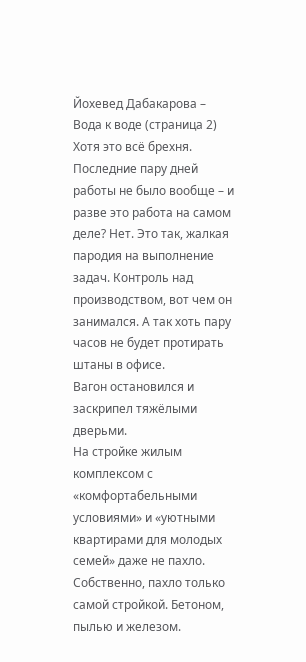Йохевед Дабакарова – Вода к воде (страница 2)
Хотя это всё брехня. Последние пару дней работы не было вообще – и разве это работа на самом деле? Нет. Это так, жалкая пародия на выполнение задач. Контроль над производством, вот чем он занимался. А так хоть пару часов не будет протирать штаны в офисе.
Вагон остановился и заскрипел тяжёлыми дверьми.
На стройке жилым комплексом с «комфортабельными условиями» и «уютными квартирами для молодых семей» даже не пахло. Собственно, пахло только самой стройкой. Бетоном, пылью и железом.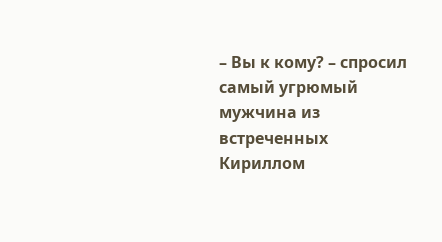– Вы к кому? – спросил самый угрюмый мужчина из встреченных Кириллом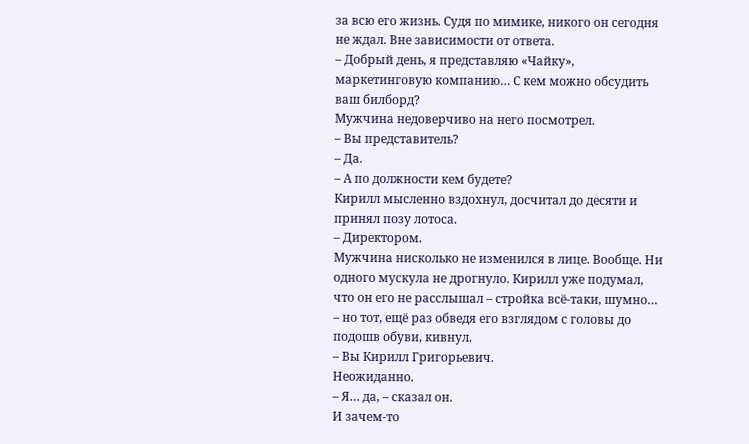за всю его жизнь. Судя по мимике, никого он сегодня не ждал. Вне зависимости от ответа.
– Добрый день, я представляю «Чайку», маркетинговую компанию… С кем можно обсудить ваш билборд?
Мужчина недоверчиво на него посмотрел.
– Вы представитель?
– Да.
– А по должности кем будете?
Кирилл мысленно вздохнул, досчитал до десяти и принял позу лотоса.
– Директором.
Мужчина нисколько не изменился в лице. Вообще. Ни одного мускула не дрогнуло. Кирилл уже подумал, что он его не расслышал – стройка всё-таки, шумно… – но тот, ещё раз обведя его взглядом с головы до подошв обуви, кивнул.
– Вы Кирилл Григорьевич.
Неожиданно.
– Я… да, – сказал он.
И зачем-то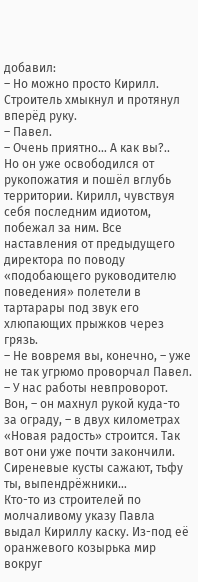добавил:
– Но можно просто Кирилл.
Строитель хмыкнул и протянул вперёд руку.
– Павел.
– Очень приятно… А как вы?..
Но он уже освободился от рукопожатия и пошёл вглубь территории. Кирилл, чувствуя себя последним идиотом, побежал за ним. Все наставления от предыдущего директора по поводу «подобающего руководителю поведения» полетели в тартарары под звук его хлюпающих прыжков через грязь.
– Не вовремя вы, конечно, – уже не так угрюмо проворчал Павел. – У нас работы невпроворот. Вон, – он махнул рукой куда-то за ограду, – в двух километрах «Новая радость» строится. Так вот они уже почти закончили. Сиреневые кусты сажают, тьфу ты, выпендрёжники…
Кто-то из строителей по молчаливому указу Павла выдал Кириллу каску. Из-под её оранжевого козырька мир вокруг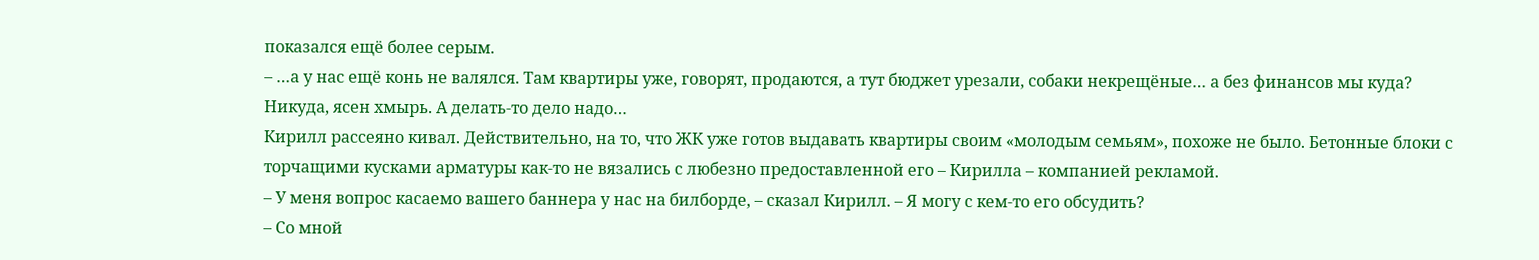показался ещё более серым.
– …а у нас ещё конь не валялся. Там квартиры уже, говорят, продаются, а тут бюджет урезали, собаки некрещёные… а без финансов мы куда? Никуда, ясен хмырь. А делать-то дело надо…
Кирилл рассеяно кивал. Действительно, на то, что ЖК уже готов выдавать квартиры своим «молодым семьям», похоже не было. Бетонные блоки с торчащими кусками арматуры как-то не вязались с любезно предоставленной его – Кирилла – компанией рекламой.
– У меня вопрос касаемо вашего баннера у нас на билборде, – сказал Кирилл. – Я могу с кем-то его обсудить?
– Со мной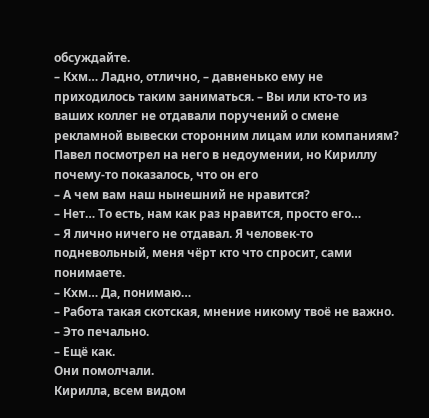обсуждайте.
– Кхм… Ладно, отлично, – давненько ему не приходилось таким заниматься. – Вы или кто-то из ваших коллег не отдавали поручений о смене рекламной вывески сторонним лицам или компаниям?
Павел посмотрел на него в недоумении, но Кириллу почему-то показалось, что он его
– А чем вам наш нынешний не нравится?
– Нет… То есть, нам как раз нравится, просто его…
– Я лично ничего не отдавал. Я человек-то подневольный, меня чёрт кто что спросит, сами понимаете.
– Кхм… Да, понимаю…
– Работа такая скотская, мнение никому твоё не важно.
– Это печально.
– Ещё как.
Они помолчали.
Кирилла, всем видом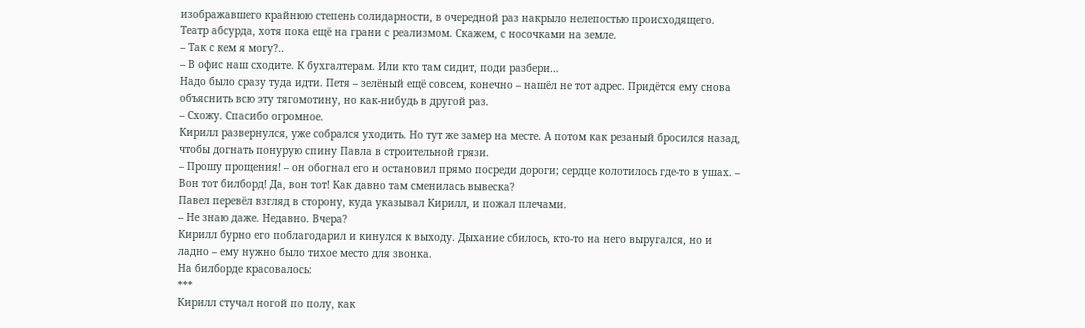изображавшего крайнюю степень солидарности, в очередной раз накрыло нелепостью происходящего. Театр абсурда, хотя пока ещё на грани с реализмом. Скажем, с носочками на земле.
– Так с кем я могу?..
– В офис наш сходите. К бухгалтерам. Или кто там сидит, поди разбери…
Надо было сразу туда идти. Петя – зелёный ещё совсем, конечно – нашёл не тот адрес. Придётся ему снова объяснить всю эту тягомотину, но как-нибудь в другой раз.
– Схожу. Спасибо огромное.
Кирилл развернулся, уже собрался уходить. Но тут же замер на месте. А потом как резаный бросился назад, чтобы догнать понурую спину Павла в строительной грязи.
– Прошу прощения! – он обогнал его и остановил прямо посреди дороги; сердце колотилось где-то в ушах. – Вон тот билборд! Да, вон тот! Как давно там сменилась вывеска?
Павел перевёл взгляд в сторону, куда указывал Кирилл, и пожал плечами.
– Не знаю даже. Недавно. Вчера?
Кирилл бурно его поблагодарил и кинулся к выходу. Дыхание сбилось, кто-то на него выругался, но и ладно – ему нужно было тихое место для звонка.
На билборде красовалось:
***
Кирилл стучал ногой по полу, как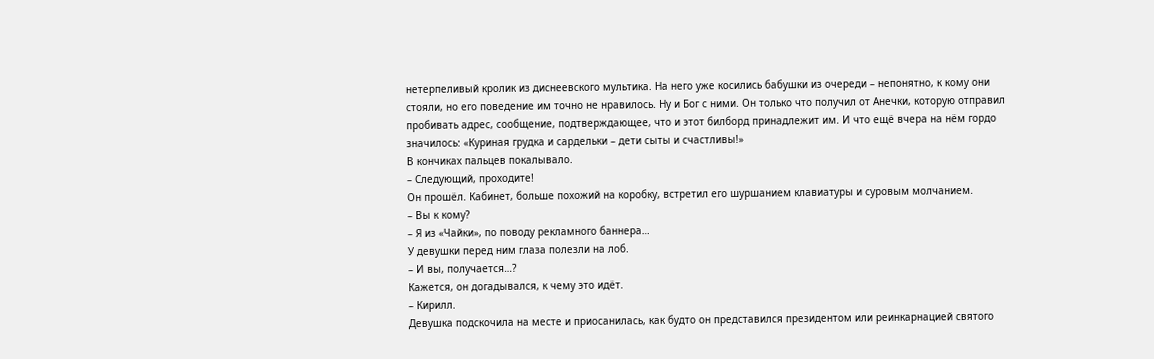нетерпеливый кролик из диснеевского мультика. На него уже косились бабушки из очереди – непонятно, к кому они стояли, но его поведение им точно не нравилось. Ну и Бог с ними. Он только что получил от Анечки, которую отправил пробивать адрес, сообщение, подтверждающее, что и этот билборд принадлежит им. И что ещё вчера на нём гордо значилось: «Куриная грудка и сардельки – дети сыты и счастливы!»
В кончиках пальцев покалывало.
– Следующий, проходите!
Он прошёл. Кабинет, больше похожий на коробку, встретил его шуршанием клавиатуры и суровым молчанием.
– Вы к кому?
– Я из «Чайки», по поводу рекламного баннера…
У девушки перед ним глаза полезли на лоб.
– И вы, получается…?
Кажется, он догадывался, к чему это идёт.
– Кирилл.
Девушка подскочила на месте и приосанилась, как будто он представился президентом или реинкарнацией святого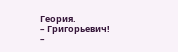Геория.
– Григорьевич!
–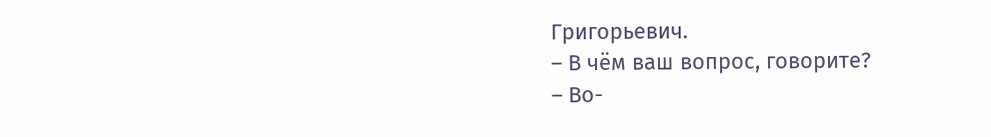Григорьевич.
– В чём ваш вопрос, говорите?
– Во-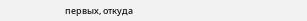первых, откуда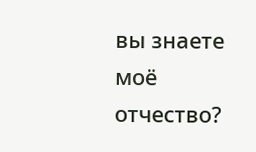вы знаете моё отчество?